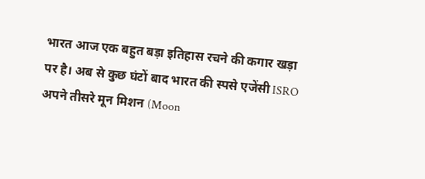भारत आज एक बहुत बड़ा इतिहास रचने की कगार खड़ा पर है। अब से कुछ घंटों बाद भारत की स्पसे एजेंसी ISRO अपने तीसरे मून मिशन (Moon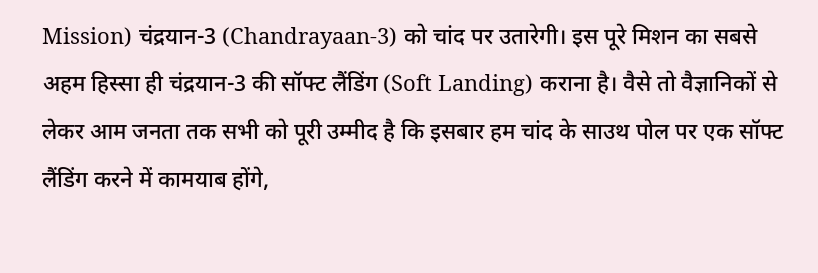Mission) चंद्रयान-3 (Chandrayaan-3) को चांद पर उतारेगी। इस पूरे मिशन का सबसे अहम हिस्सा ही चंद्रयान-3 की सॉफ्ट लैंडिंग (Soft Landing) कराना है। वैसे तो वैज्ञानिकों से लेकर आम जनता तक सभी को पूरी उम्मीद है कि इसबार हम चांद के साउथ पोल पर एक सॉफ्ट लैंडिंग करने में कामयाब होंगे,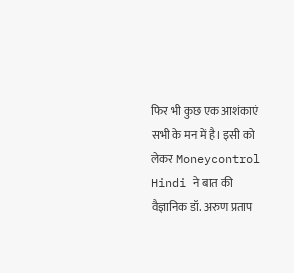फिर भी कुछ एक आशंकाएं सभी के मन में है। इसी को लेकर Moneycontrol Hindi ने बात की वैज्ञानिक डॉ. अरुण प्रताप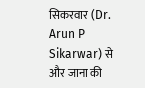सिकरवार (Dr. Arun P Sikarwar) से और जाना की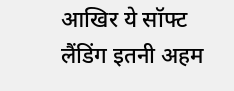आखिर ये सॉफ्ट लैंडिंग इतनी अहम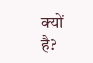क्यों है?